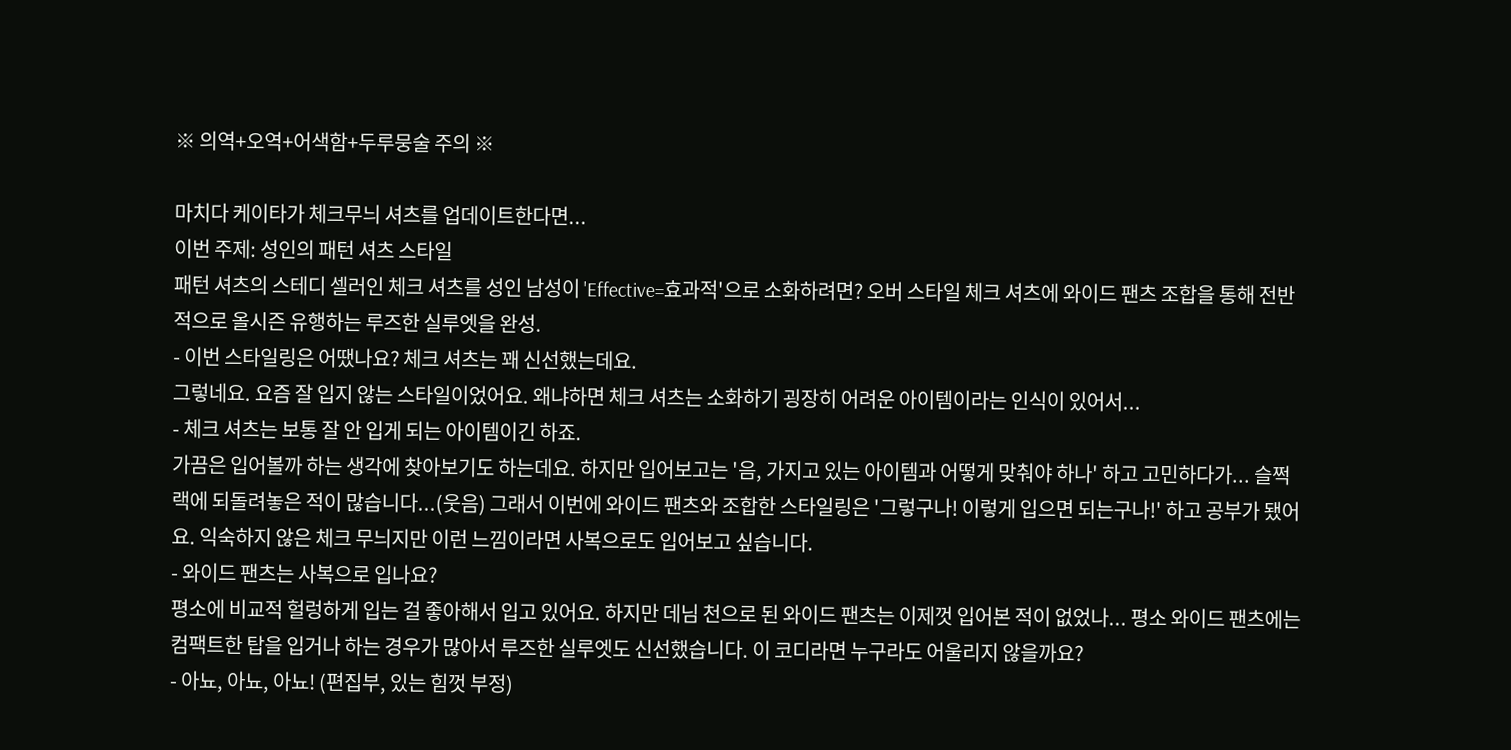※ 의역+오역+어색함+두루뭉술 주의 ※

마치다 케이타가 체크무늬 셔츠를 업데이트한다면...
이번 주제: 성인의 패턴 셔츠 스타일
패턴 셔츠의 스테디 셀러인 체크 셔츠를 성인 남성이 'Effective=효과적'으로 소화하려면? 오버 스타일 체크 셔츠에 와이드 팬츠 조합을 통해 전반적으로 올시즌 유행하는 루즈한 실루엣을 완성.
- 이번 스타일링은 어땠나요? 체크 셔츠는 꽤 신선했는데요.
그렇네요. 요즘 잘 입지 않는 스타일이었어요. 왜냐하면 체크 셔츠는 소화하기 굉장히 어려운 아이템이라는 인식이 있어서...
- 체크 셔츠는 보통 잘 안 입게 되는 아이템이긴 하죠.
가끔은 입어볼까 하는 생각에 찾아보기도 하는데요. 하지만 입어보고는 '음, 가지고 있는 아이템과 어떻게 맞춰야 하나' 하고 고민하다가... 슬쩍 랙에 되돌려놓은 적이 많습니다...(웃음) 그래서 이번에 와이드 팬츠와 조합한 스타일링은 '그렇구나! 이렇게 입으면 되는구나!' 하고 공부가 됐어요. 익숙하지 않은 체크 무늬지만 이런 느낌이라면 사복으로도 입어보고 싶습니다.
- 와이드 팬츠는 사복으로 입나요?
평소에 비교적 헐렁하게 입는 걸 좋아해서 입고 있어요. 하지만 데님 천으로 된 와이드 팬츠는 이제껏 입어본 적이 없었나... 평소 와이드 팬츠에는 컴팩트한 탑을 입거나 하는 경우가 많아서 루즈한 실루엣도 신선했습니다. 이 코디라면 누구라도 어울리지 않을까요?
- 아뇨, 아뇨, 아뇨! (편집부, 있는 힘껏 부정)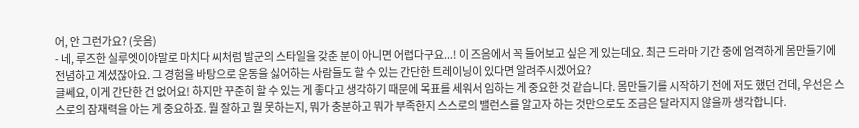어, 안 그런가요? (웃음)
- 네, 루즈한 실루엣이야말로 마치다 씨처럼 발군의 스타일을 갖춘 분이 아니면 어렵다구요...! 이 즈음에서 꼭 들어보고 싶은 게 있는데요. 최근 드라마 기간 중에 엄격하게 몸만들기에 전념하고 계셨잖아요. 그 경험을 바탕으로 운동을 싫어하는 사람들도 할 수 있는 간단한 트레이닝이 있다면 알려주시겠어요?
글쎄요, 이게 간단한 건 없어요! 하지만 꾸준히 할 수 있는 게 좋다고 생각하기 때문에 목표를 세워서 임하는 게 중요한 것 같습니다. 몸만들기를 시작하기 전에 저도 했던 건데, 우선은 스스로의 잠재력을 아는 게 중요하죠. 뭘 잘하고 뭘 못하는지, 뭐가 충분하고 뭐가 부족한지 스스로의 밸런스를 알고자 하는 것만으로도 조금은 달라지지 않을까 생각합니다.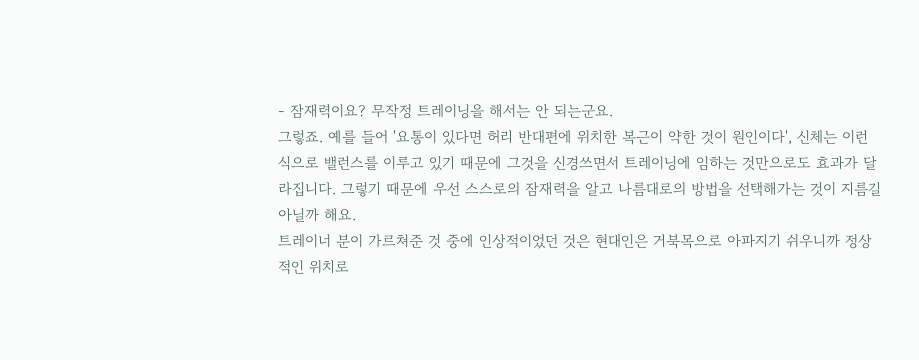- 잠재력이요? 무작정 트레이닝을 해서는 안 되는군요.
그렇죠. 예를 들어 '요통이 있다면 허리 반대편에 위치한 복근이 약한 것이 원인이다', 신체는 이런 식으로 밸런스를 이루고 있기 때문에 그것을 신경쓰면서 트레이닝에 임하는 것만으로도 효과가 달라집니다. 그렇기 때문에 우선 스스로의 잠재력을 알고 나름대로의 방법을 선택해가는 것이 지름길 아닐까 해요.
트레이너 분이 가르쳐준 것 중에 인상적이었던 것은 현대인은 거북목으로 아파지기 쉬우니까 정상적인 위치로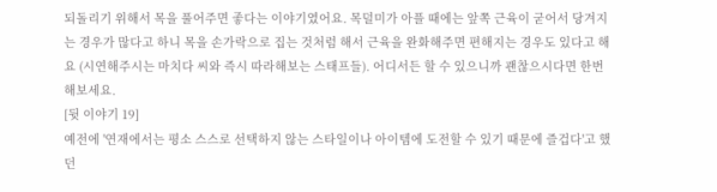되돌리기 위해서 목을 풀어주면 좋다는 이야기였어요. 목덜미가 아플 때에는 앞쪽 근육이 굳어서 당겨지는 경우가 많다고 하니 목을 손가락으로 집는 것처럼 해서 근육을 완화해주면 편해지는 경우도 있다고 해요 (시연해주시는 마치다 씨와 즉시 따라해보는 스태프들). 어디서든 할 수 있으니까 괜찮으시다면 한번 해보세요.
[뒷 이야기 19]
예전에 '연재에서는 평소 스스로 선택하지 않는 스타일이나 아이템에 도전할 수 있기 때문에 즐겁다'고 했던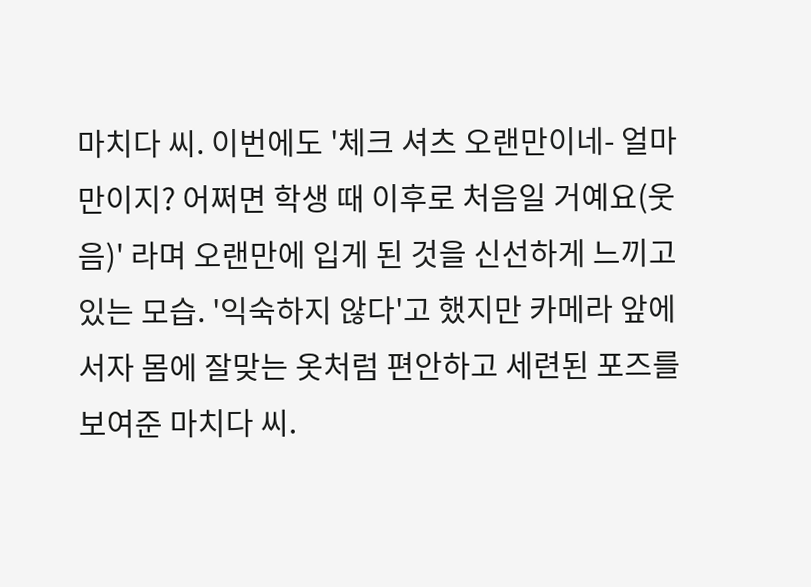마치다 씨. 이번에도 '체크 셔츠 오랜만이네- 얼마만이지? 어쩌면 학생 때 이후로 처음일 거예요(웃음)' 라며 오랜만에 입게 된 것을 신선하게 느끼고 있는 모습. '익숙하지 않다'고 했지만 카메라 앞에 서자 몸에 잘맞는 옷처럼 편안하고 세련된 포즈를 보여준 마치다 씨.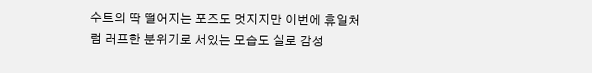수트의 딱 떨어지는 포즈도 멋지지만 이번에 휴일처럼 러프한 분위기로 서있는 모습도 실로 감성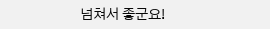넘쳐서 좋군요!